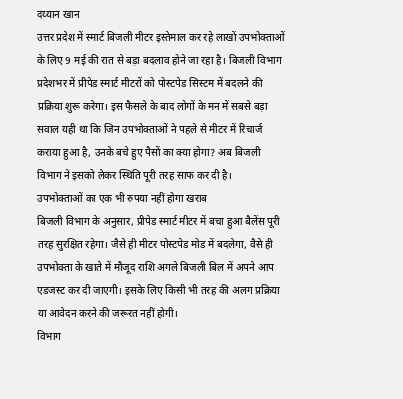दय्यान खान
उत्तर प्रदेश में स्मार्ट बिजली मीटर इस्तेमाल कर रहे लाखों उपभोक्ताओं के लिए 9 मई की रात से बड़ा बदलाव होने जा रहा है। बिजली विभाग प्रदेशभर में प्रीपेड स्मार्ट मीटरों को पोस्टपेड सिस्टम में बदलने की प्रक्रिया शुरू करेगा। इस फैसले के बाद लोगों के मन में सबसे बड़ा सवाल यही था कि जिन उपभोक्ताओं ने पहले से मीटर में रिचार्ज कराया हुआ है, उनके बचे हुए पैसों का क्या होगा? अब बिजली विभाग ने इसको लेकर स्थिति पूरी तरह साफ कर दी है।
उपभोक्ताओं का एक भी रुपया नहीं होगा खराब
बिजली विभाग के अनुसार, प्रीपेड स्मार्ट मीटर में बचा हुआ बैलेंस पूरी तरह सुरक्षित रहेगा। जैसे ही मीटर पोस्टपेड मोड में बदलेगा, वैसे ही उपभोक्ता के खाते में मौजूद राशि अगले बिजली बिल में अपने आप एडजस्ट कर दी जाएगी। इसके लिए किसी भी तरह की अलग प्रक्रिया या आवेदन करने की जरूरत नहीं होगी।
विभाग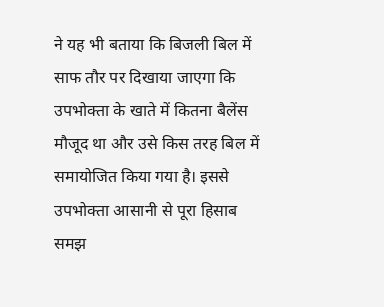ने यह भी बताया कि बिजली बिल में साफ तौर पर दिखाया जाएगा कि उपभोक्ता के खाते में कितना बैलेंस मौजूद था और उसे किस तरह बिल में समायोजित किया गया है। इससे उपभोक्ता आसानी से पूरा हिसाब समझ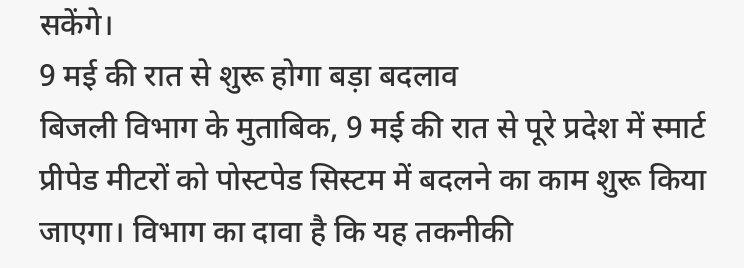सकेंगे।
9 मई की रात से शुरू होगा बड़ा बदलाव
बिजली विभाग के मुताबिक, 9 मई की रात से पूरे प्रदेश में स्मार्ट प्रीपेड मीटरों को पोस्टपेड सिस्टम में बदलने का काम शुरू किया जाएगा। विभाग का दावा है कि यह तकनीकी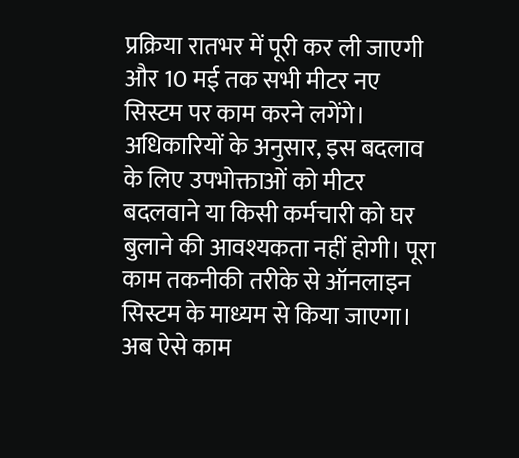प्रक्रिया रातभर में पूरी कर ली जाएगी और 10 मई तक सभी मीटर नए सिस्टम पर काम करने लगेंगे।
अधिकारियों के अनुसार, इस बदलाव के लिए उपभोक्ताओं को मीटर बदलवाने या किसी कर्मचारी को घर बुलाने की आवश्यकता नहीं होगी। पूरा काम तकनीकी तरीके से ऑनलाइन सिस्टम के माध्यम से किया जाएगा।
अब ऐसे काम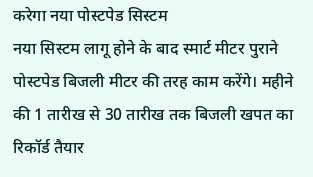करेगा नया पोस्टपेड सिस्टम
नया सिस्टम लागू होने के बाद स्मार्ट मीटर पुराने पोस्टपेड बिजली मीटर की तरह काम करेंगे। महीने की 1 तारीख से 30 तारीख तक बिजली खपत का रिकॉर्ड तैयार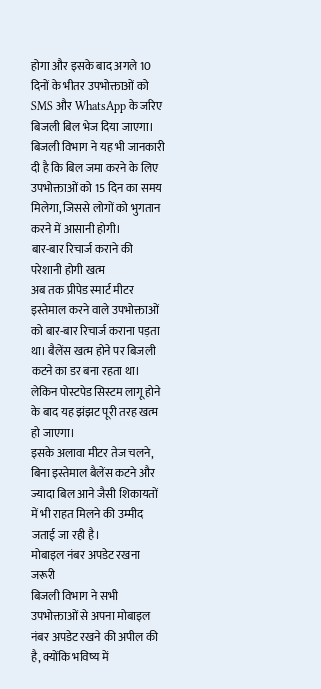होगा और इसके बाद अगले 10 दिनों के भीतर उपभोक्ताओं को SMS और WhatsApp के जरिए बिजली बिल भेज दिया जाएगा।
बिजली विभाग ने यह भी जानकारी दी है कि बिल जमा करने के लिए उपभोक्ताओं को 15 दिन का समय मिलेगा, जिससे लोगों को भुगतान करने में आसानी होगी।
बार-बार रिचार्ज कराने की परेशानी होगी खत्म
अब तक प्रीपेड स्मार्ट मीटर इस्तेमाल करने वाले उपभोक्ताओं को बार-बार रिचार्ज कराना पड़ता था। बैलेंस खत्म होने पर बिजली कटने का डर बना रहता था। लेकिन पोस्टपेड सिस्टम लागू होने के बाद यह झंझट पूरी तरह खत्म हो जाएगा।
इसके अलावा मीटर तेज चलने, बिना इस्तेमाल बैलेंस कटने और ज्यादा बिल आने जैसी शिकायतों में भी राहत मिलने की उम्मीद जताई जा रही है।
मोबाइल नंबर अपडेट रखना जरूरी
बिजली विभाग ने सभी उपभोक्ताओं से अपना मोबाइल नंबर अपडेट रखने की अपील की है, क्योंकि भविष्य में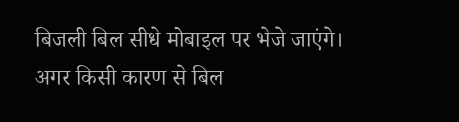बिजली बिल सीधे मोबाइल पर भेजे जाएंगे। अगर किसी कारण से बिल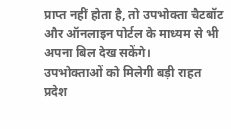प्राप्त नहीं होता है, तो उपभोक्ता चैटबॉट और ऑनलाइन पोर्टल के माध्यम से भी अपना बिल देख सकेंगे।
उपभोक्ताओं को मिलेगी बड़ी राहत
प्रदेश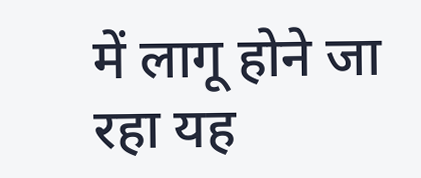में लागू होने जा रहा यह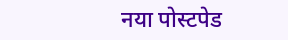नया पोस्टपेड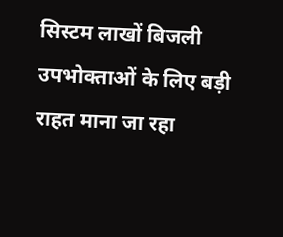सिस्टम लाखों बिजली उपभोक्ताओं के लिए बड़ी राहत माना जा रहा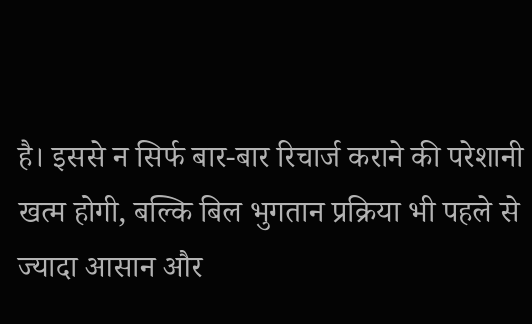है। इससे न सिर्फ बार-बार रिचार्ज कराने की परेशानी खत्म होगी, बल्कि बिल भुगतान प्रक्रिया भी पहले से ज्यादा आसान और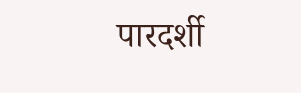पारदर्शी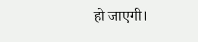हो जाएगी।